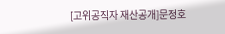[고위공직자 재산공개]문정호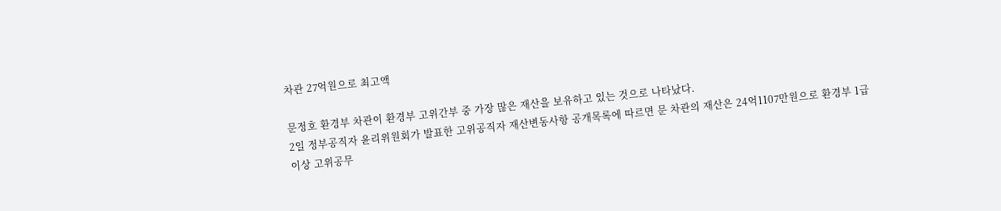차관 27억원으로 최고액

문정호 환경부 차관이 환경부 고위간부 중 가장 많은 재산을 보유하고 있는 것으로 나타났다.
2일 정부공직자 윤리위원회가 발표한 고위공직자 재산변동사항 공개목록에 따르면 문 차관의 재산은 24억1107만원으로 환경부 1급 이상 고위공무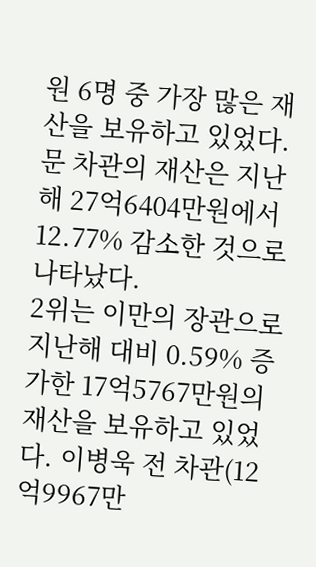원 6명 중 가장 많은 재산을 보유하고 있었다. 문 차관의 재산은 지난해 27억6404만원에서 12.77% 감소한 것으로 나타났다.
2위는 이만의 장관으로 지난해 대비 0.59% 증가한 17억5767만원의 재산을 보유하고 있었다. 이병욱 전 차관(12억9967만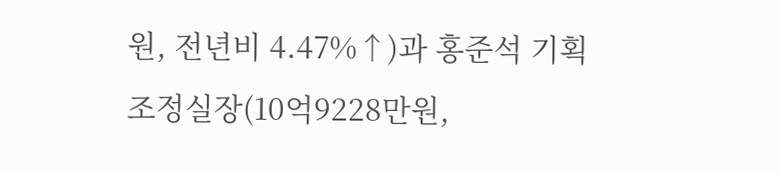원, 전년비 4.47%↑)과 홍준석 기획조정실장(10억9228만원,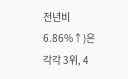전년비 6.86%↑)은 각각 3위, 4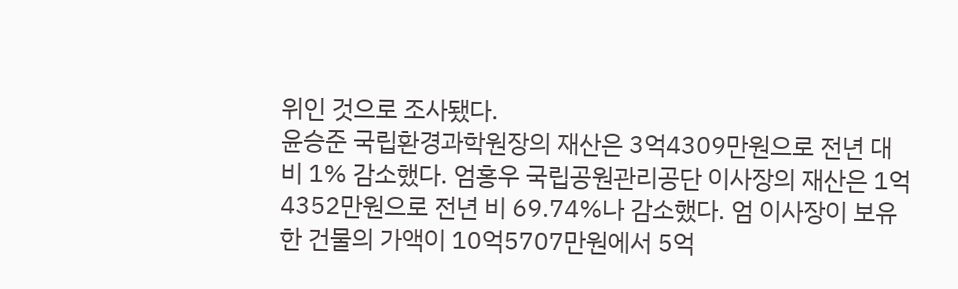위인 것으로 조사됐다.
윤승준 국립환경과학원장의 재산은 3억4309만원으로 전년 대비 1% 감소했다. 엄홍우 국립공원관리공단 이사장의 재산은 1억4352만원으로 전년 비 69.74%나 감소했다. 엄 이사장이 보유한 건물의 가액이 10억5707만원에서 5억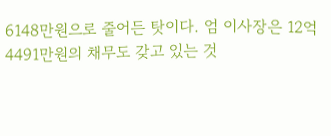6148만원으로 줄어든 탓이다. 엄 이사장은 12억4491만원의 채무도 갖고 있는 것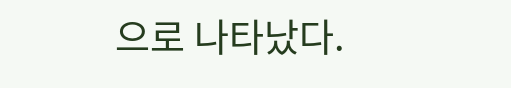으로 나타났다.